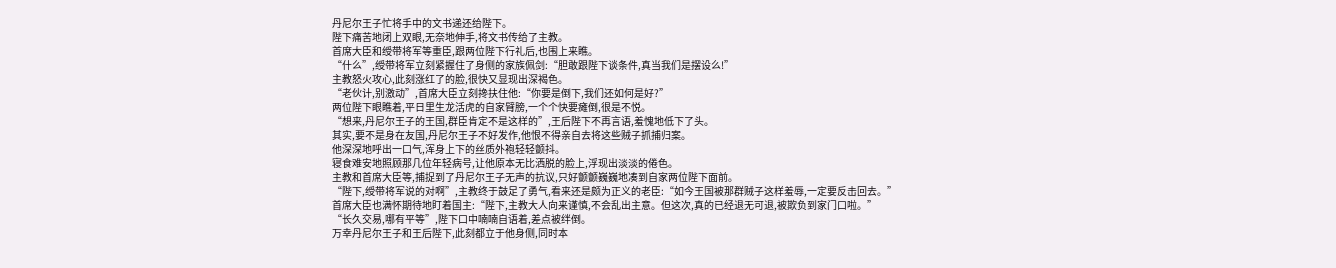丹尼尔王子忙将手中的文书递还给陛下。
陛下痛苦地闭上双眼,无奈地伸手,将文书传给了主教。
首席大臣和绶带将军等重臣,跟两位陛下行礼后,也围上来瞧。
“什么”,绶带将军立刻紧握住了身侧的家族佩剑:“胆敢跟陛下谈条件,真当我们是摆设么!”
主教怒火攻心,此刻涨红了的脸,很快又显现出深褐色。
“老伙计,别激动”,首席大臣立刻搀扶住他:“你要是倒下,我们还如何是好?”
两位陛下眼瞧着,平日里生龙活虎的自家臂膀,一个个快要瘫倒,很是不悦。
“想来,丹尼尔王子的王国,群臣肯定不是这样的”,王后陛下不再言语,羞愧地低下了头。
其实,要不是身在友国,丹尼尔王子不好发作,他恨不得亲自去将这些贼子抓捕归案。
他深深地呼出一口气,浑身上下的丝质外袍轻轻颤抖。
寝食难安地照顾那几位年轻病号,让他原本无比洒脱的脸上,浮现出淡淡的倦色。
主教和首席大臣等,捕捉到了丹尼尔王子无声的抗议,只好颤颤巍巍地凑到自家两位陛下面前。
“陛下,绶带将军说的对啊”,主教终于鼓足了勇气,看来还是颇为正义的老臣:“如今王国被那群贼子这样羞辱,一定要反击回去。”
首席大臣也满怀期待地盯着国主:“陛下,主教大人向来谨慎,不会乱出主意。但这次,真的已经退无可退,被欺负到家门口啦。”
“长久交易,哪有平等”,陛下口中喃喃自语着,差点被绊倒。
万幸丹尼尔王子和王后陛下,此刻都立于他身侧,同时本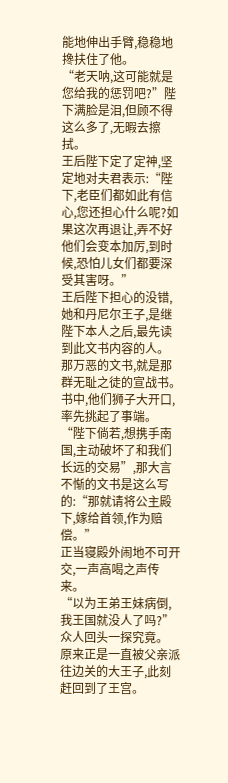能地伸出手臂,稳稳地搀扶住了他。
“老天呐,这可能就是您给我的惩罚吧?”陛下满脸是泪,但顾不得这么多了,无暇去擦拭。
王后陛下定了定神,坚定地对夫君表示:“陛下,老臣们都如此有信心,您还担心什么呢?如果这次再退让,弄不好他们会变本加厉,到时候,恐怕儿女们都要深受其害呀。”
王后陛下担心的没错,她和丹尼尔王子,是继陛下本人之后,最先读到此文书内容的人。
那万恶的文书,就是那群无耻之徒的宣战书。
书中,他们狮子大开口,率先挑起了事端。
“陛下倘若,想携手南国,主动破坏了和我们长远的交易”,那大言不惭的文书是这么写的:“那就请将公主殿下,嫁给首领,作为赔偿。”
正当寝殿外闹地不可开交,一声高喝之声传来。
“以为王弟王妹病倒,我王国就没人了吗?”众人回头一探究竟。
原来正是一直被父亲派往边关的大王子,此刻赶回到了王宫。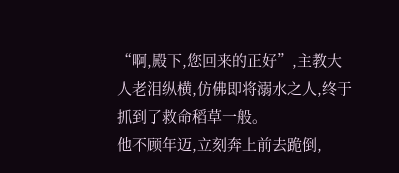“啊,殿下,您回来的正好”,主教大人老泪纵横,仿佛即将溺水之人,终于抓到了救命稻草一般。
他不顾年迈,立刻奔上前去跪倒,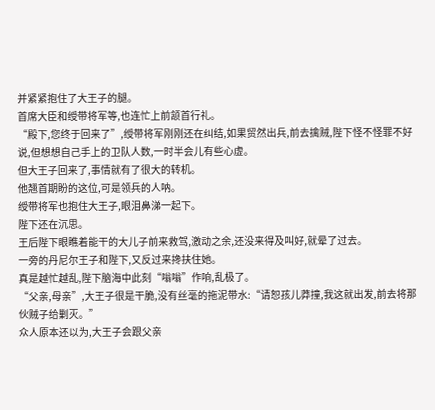并紧紧抱住了大王子的腿。
首席大臣和绶带将军等,也连忙上前颔首行礼。
“殿下,您终于回来了”,绶带将军刚刚还在纠结,如果贸然出兵,前去擒贼,陛下怪不怪罪不好说,但想想自己手上的卫队人数,一时半会儿有些心虚。
但大王子回来了,事情就有了很大的转机。
他翘首期盼的这位,可是领兵的人呐。
绶带将军也抱住大王子,眼泪鼻涕一起下。
陛下还在沉思。
王后陛下眼瞧着能干的大儿子前来救驾,激动之余,还没来得及叫好,就晕了过去。
一旁的丹尼尔王子和陛下,又反过来搀扶住她。
真是越忙越乱,陛下脑海中此刻“嗡嗡”作响,乱极了。
“父亲,母亲”,大王子很是干脆,没有丝毫的拖泥带水:“请恕孩儿莽撞,我这就出发,前去将那伙贼子给剿灭。”
众人原本还以为,大王子会跟父亲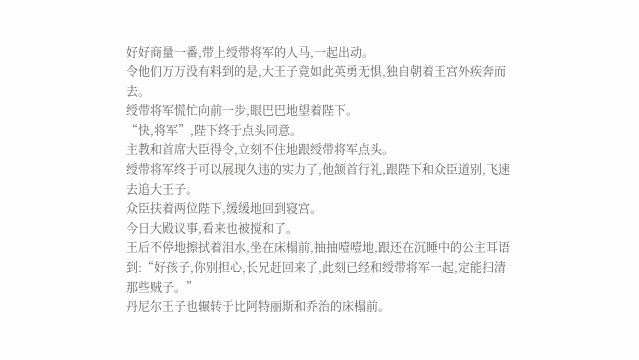好好商量一番,带上绶带将军的人马,一起出动。
令他们万万没有料到的是,大王子竟如此英勇无惧,独自朝着王宫外疾奔而去。
绶带将军慌忙向前一步,眼巴巴地望着陛下。
“快,将军”,陛下终于点头同意。
主教和首席大臣得令,立刻不住地跟绶带将军点头。
绶带将军终于可以展现久违的实力了,他颔首行礼,跟陛下和众臣道别,飞速去追大王子。
众臣扶着两位陛下,缓缓地回到寝宫。
今日大殿议事,看来也被搅和了。
王后不停地擦拭着泪水,坐在床榻前,抽抽噎噎地,跟还在沉睡中的公主耳语到:“好孩子,你别担心,长兄赶回来了,此刻已经和绶带将军一起,定能扫清那些贼子。”
丹尼尔王子也辗转于比阿特丽斯和乔治的床榻前。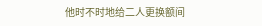他时不时地给二人更换额间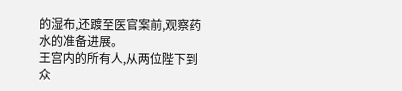的湿布,还踱至医官案前,观察药水的准备进展。
王宫内的所有人,从两位陛下到众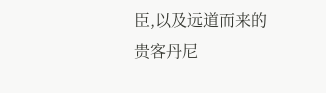臣,以及远道而来的贵客丹尼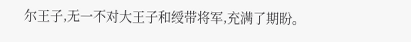尔王子,无一不对大王子和绶带将军,充满了期盼。